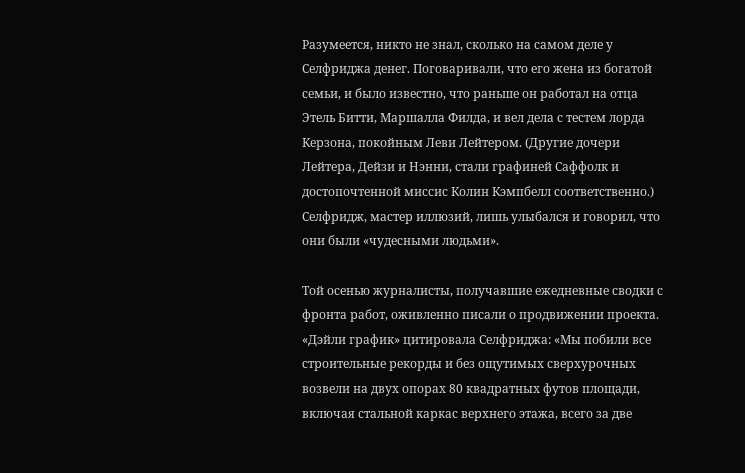Разумеется, никто не знал, сколько на самом деле у Селфриджа денег. Поговаривали, что его жена из богатой семьи, и было известно, что раньше он работал на отца Этель Битти, Маршалла Филда, и вел дела с тестем лорда Керзона, покойным Леви Лейтером. (Другие дочери Лейтера, Дейзи и Нэнни, стали графиней Саффолк и достопочтенной миссис Колин Кэмпбелл соответственно.) Селфридж, мастер иллюзий, лишь улыбался и говорил, что они были «чудесными людьми».

Той осенью журналисты, получавшие ежедневные сводки с фронта работ, оживленно писали о продвижении проекта. «Дэйли график» цитировала Селфриджа: «Мы побили все строительные рекорды и без ощутимых сверхурочных возвели на двух опорах 80 квадратных футов площади, включая стальной каркас верхнего этажа, всего за две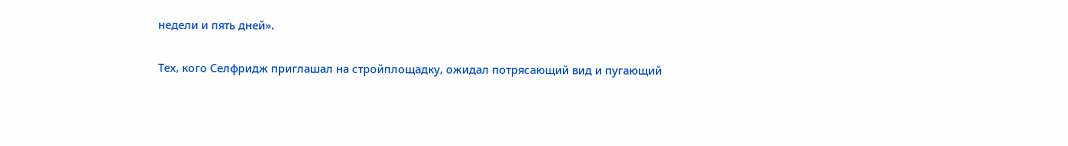недели и пять дней».

Тех, кого Селфридж приглашал на стройплощадку, ожидал потрясающий вид и пугающий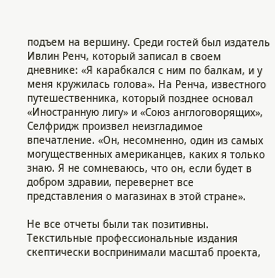подъем на вершину. Среди гостей был издатель Ивлин Ренч, который записал в своем дневнике: «Я карабкался с ним по балкам, и у меня кружилась голова». На Ренча, известного путешественника, который позднее основал «Иностранную лигу» и «Союз англоговорящих», Селфридж произвел неизгладимое впечатление. «Он, несомненно, один из самых могущественных американцев, каких я только знаю. Я не сомневаюсь, что он, если будет в добром здравии, перевернет все представления о магазинах в этой стране».

Не все отчеты были так позитивны. Текстильные профессиональные издания скептически воспринимали масштаб проекта,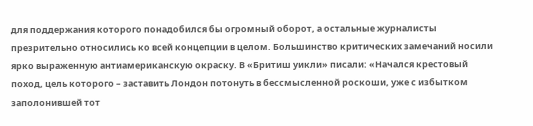для поддержания которого понадобился бы огромный оборот, а остальные журналисты презрительно относились ко всей концепции в целом. Большинство критических замечаний носили ярко выраженную антиамериканскую окраску. В «Бритиш уикли» писали: «Начался крестовый поход, цель которого – заставить Лондон потонуть в бессмысленной роскоши, уже с избытком заполонившей тот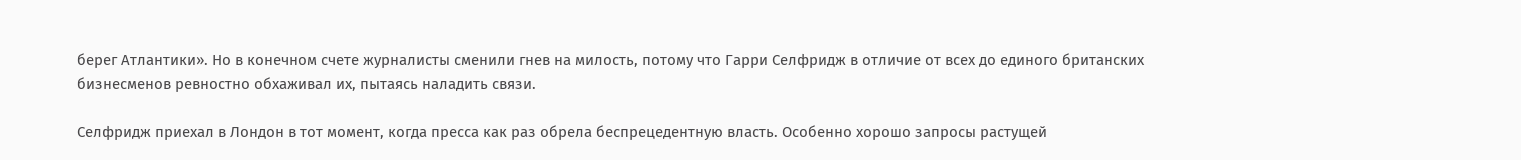берег Атлантики». Но в конечном счете журналисты сменили гнев на милость, потому что Гарри Селфридж в отличие от всех до единого британских бизнесменов ревностно обхаживал их, пытаясь наладить связи.

Селфридж приехал в Лондон в тот момент, когда пресса как раз обрела беспрецедентную власть. Особенно хорошо запросы растущей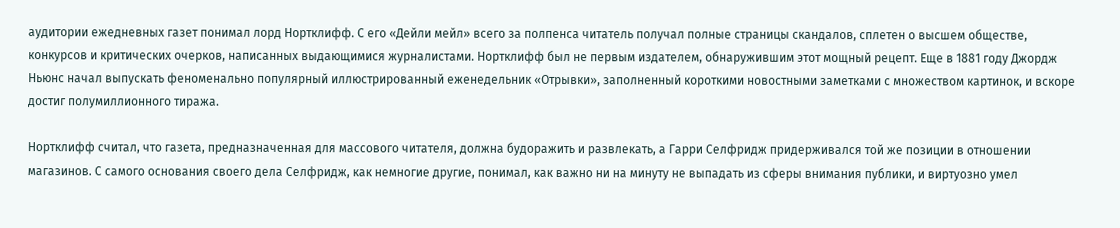аудитории ежедневных газет понимал лорд Нортклифф. С его «Дейли мейл» всего за полпенса читатель получал полные страницы скандалов, сплетен о высшем обществе, конкурсов и критических очерков, написанных выдающимися журналистами. Нортклифф был не первым издателем, обнаружившим этот мощный рецепт. Еще в 1881 году Джордж Ньюнс начал выпускать феноменально популярный иллюстрированный еженедельник «Отрывки», заполненный короткими новостными заметками с множеством картинок, и вскоре достиг полумиллионного тиража.

Нортклифф считал, что газета, предназначенная для массового читателя, должна будоражить и развлекать, а Гарри Селфридж придерживался той же позиции в отношении магазинов. С самого основания своего дела Селфридж, как немногие другие, понимал, как важно ни на минуту не выпадать из сферы внимания публики, и виртуозно умел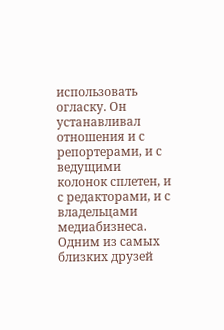использовать огласку. Он устанавливал отношения и с репортерами, и с ведущими колонок сплетен, и с редакторами, и с владельцами медиабизнеса. Одним из самых близких друзей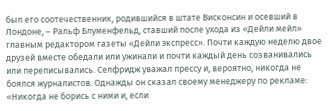был его соотечественник, родившийся в штате Висконсин и осевший в Лондоне, – Ральф Блуменфельд, ставший после ухода из «Дейли мейл» главным редактором газеты «Дейли экспресс». Почти каждую неделю двое друзей вместе обедали или ужинали и почти каждый день созванивались или переписывались. Селфридж уважал прессу и, вероятно, никогда не боялся журналистов. Однажды он сказал своему менеджеру по рекламе: «Никогда не борись с ними и, если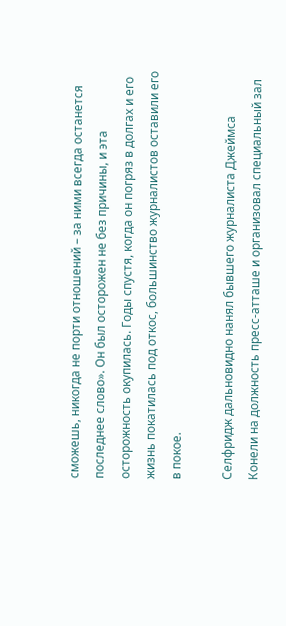сможешь, никогда не порти отношений – за ними всегда останется последнее слово». Он был осторожен не без причины, и эта осторожность окупилась. Годы спустя, когда он погряз в долгах и его жизнь покатилась под откос, большинство журналистов оставили его в покое.

Селфридж дальновидно нанял бывшего журналиста Джеймса Конели на должность пресс-атташе и организовал специальный зал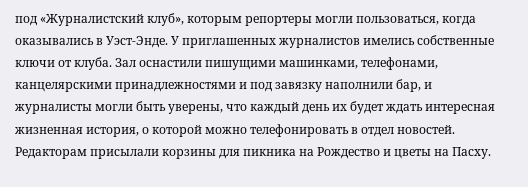под «Журналистский клуб», которым репортеры могли пользоваться, когда оказывались в Уэст-Энде. У приглашенных журналистов имелись собственные ключи от клуба. Зал оснастили пишущими машинками, телефонами, канцелярскими принадлежностями и под завязку наполнили бар, и журналисты могли быть уверены, что каждый день их будет ждать интересная жизненная история, о которой можно телефонировать в отдел новостей. Редакторам присылали корзины для пикника на Рождество и цветы на Пасху.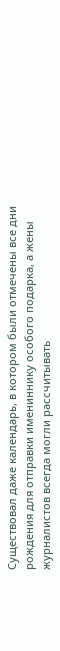Существовал даже календарь, в котором были отмечены все дни рождения для отправки имениннику особого подарка, а жены журналистов всегда могли рассчитывать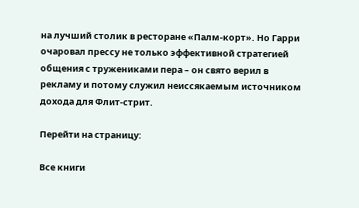на лучший столик в ресторане «Палм-корт». Но Гарри очаровал прессу не только эффективной стратегией общения с тружениками пера – он свято верил в рекламу и потому служил неиссякаемым источником дохода для Флит-стрит.

Перейти на страницу:

Все книги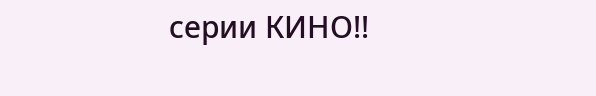серии КИНО!!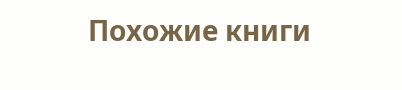Похожие книги